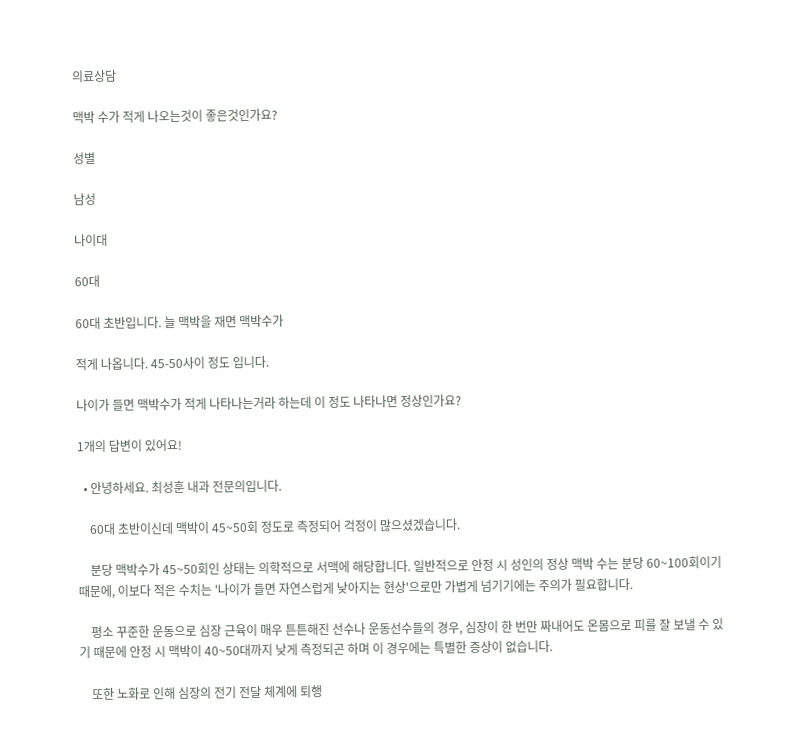의료상담

맥박 수가 적게 나오는것이 좋은것인가요?

성별

남성

나이대

60대

60대 초반입니다. 늘 맥박을 재면 맥박수가

적게 나옵니다. 45-50사이 정도 입니다.

나이가 들면 맥박수가 적게 나타나는거라 하는데 이 정도 나타나면 정상인가요?

1개의 답변이 있어요!

  • 안녕하세요. 최성훈 내과 전문의입니다.

    60대 초반이신데 맥박이 45~50회 정도로 측정되어 걱정이 많으셨겠습니다.

    분당 맥박수가 45~50회인 상태는 의학적으로 서맥에 해당합니다. 일반적으로 안정 시 성인의 정상 맥박 수는 분당 60~100회이기 때문에, 이보다 적은 수치는 '나이가 들면 자연스럽게 낮아지는 현상'으로만 가볍게 넘기기에는 주의가 필요합니다.

    평소 꾸준한 운동으로 심장 근육이 매우 튼튼해진 선수나 운동선수들의 경우, 심장이 한 번만 짜내어도 온몸으로 피를 잘 보낼 수 있기 때문에 안정 시 맥박이 40~50대까지 낮게 측정되곤 하며 이 경우에는 특별한 증상이 없습니다.

    또한 노화로 인해 심장의 전기 전달 체계에 퇴행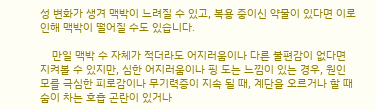성 변화가 생겨 맥박이 느려질 수 있고, 복용 중이신 약물이 있다면 이로 인해 맥박이 떨어질 수도 있습니다.

    만일 맥박 수 자체가 적더라도 어지러움이나 다른 불편감이 없다면 지켜볼 수 있지만, 심한 어지러움이나 핑 도는 느낌이 있는 경우, 원인 모를 극심한 피로감이나 무기력증이 지속 될 때, 계단을 오르거나 할 때 숨이 차는 호흡 곤란이 있거나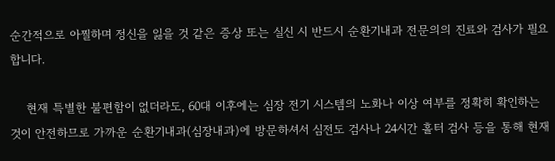순간적으로 아찔하며 정신을 잃을 것 같은 증상 또는 실신 시 반드시 순환기내과 전문의의 진료와 검사가 필요합니다.

    현재 특별한 불편함이 없더라도, 60대 이후에는 심장 전기 시스템의 노화나 이상 여부를 정확히 확인하는 것이 안전하므로 가까운 순환기내과(심장내과)에 방문하셔서 심전도 검사나 24시간 홀터 검사 등을 통해 현재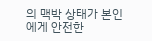의 맥박 상태가 본인에게 안전한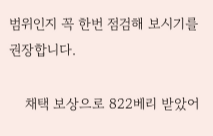범위인지 꼭 한번 점검해 보시기를 권장합니다.

    채택 보상으로 822베리 받았어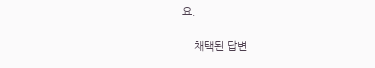요.

    채택된 답변